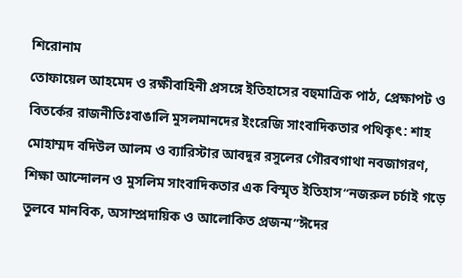শিরোনাম
তোফায়েল আহমেদ ও রক্ষীবাহিনী প্রসঙ্গে ইতিহাসের বহুমাত্রিক পাঠ, প্রেক্ষাপট ও বিতর্কের রাজনীতিঃবাঙালি মুসলমানদের ইংরেজি সাংবাদিকতার পথিকৃৎ: শাহ মোহাম্মদ বদিউল আলম ও ব্যারিস্টার আবদুর রসুলের গৌরবগাথা নবজাগরণ, শিক্ষা আন্দোলন ও মুসলিম সাংবাদিকতার এক বিস্মৃত ইতিহাস“নজরুল চর্চাই গড়ে তুলবে মানবিক, অসাম্প্রদায়িক ও আলোকিত প্রজন্ম”ঈদের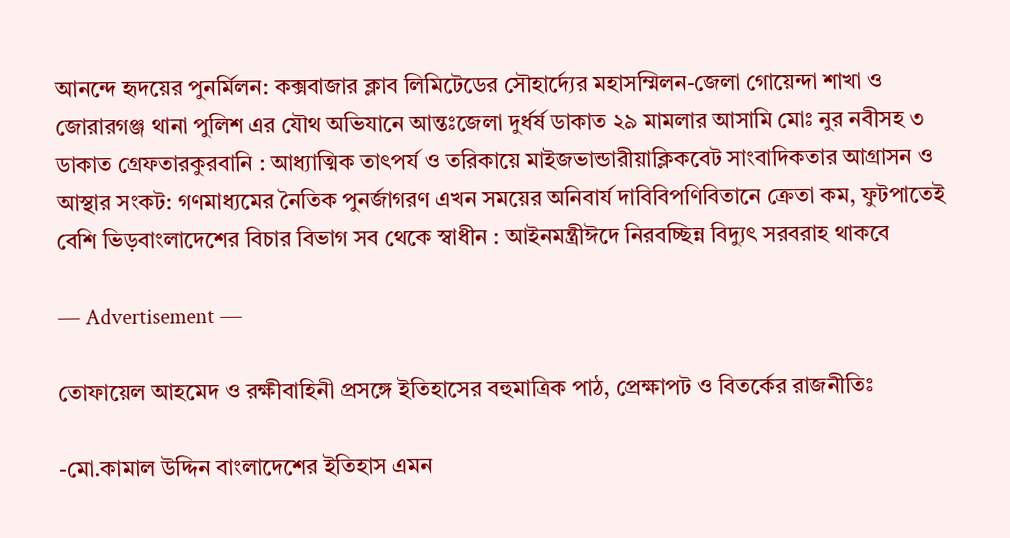আনন্দে হৃদয়ের পুনর্মিলন: কক্সবাজার ক্লাব লিমিটেডের সৌহার্দ্যের মহাসম্মিলন-জেলা গোয়েন্দা শাখা ও জোরারগঞ্জ থানা পুলিশ এর যৌথ অভিযানে আন্তঃজেলা দুর্ধর্ষ ডাকাত ২৯ মামলার আসামি মোঃ নুর নবীসহ ৩ ডাকাত গ্রেফতারকুরবানি : আধ্যাত্মিক তাৎপর্য ও তরিকায়ে মাইজভান্ডারীয়াক্লিকবেট সাংবাদিকতার আগ্রাসন ও আস্থার সংকট: গণমাধ্যমের নৈতিক পুনর্জাগরণ এখন সময়ের অনিবার্য দাবিবিপণিবিতানে ক্রেতা কম, ফুটপাতেই বেশি ভিড়বাংলাদেশের বিচার বিভাগ সব থেকে স্বাধীন : আইনমন্ত্রীঈদে নিরবচ্ছিন্ন বিদ্যুৎ সরবরাহ থাকবে

― Advertisement ―

তোফায়েল আহমেদ ও রক্ষীবাহিনী প্রসঙ্গে ইতিহাসের বহুমাত্রিক পাঠ, প্রেক্ষাপট ও বিতর্কের রাজনীতিঃ

-মো.কামাল উদ্দিন বাংলাদেশের ইতিহাস এমন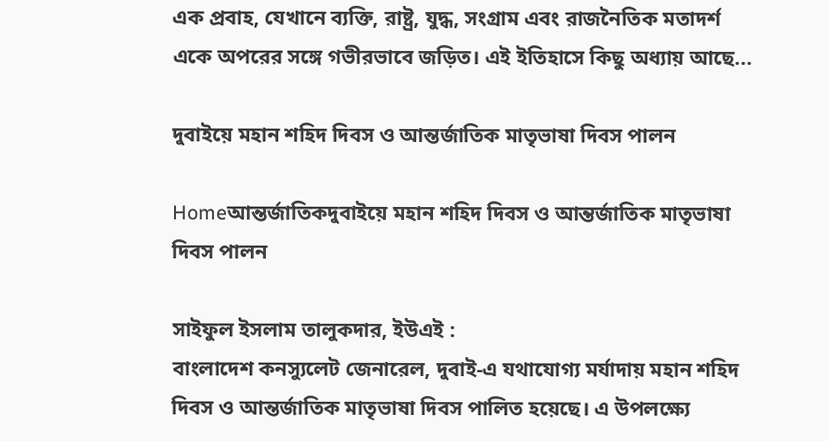এক প্রবাহ, যেখানে ব্যক্তি, রাষ্ট্র, যুদ্ধ, সংগ্রাম এবং রাজনৈতিক মতাদর্শ একে অপরের সঙ্গে গভীরভাবে জড়িত। এই ইতিহাসে কিছু অধ্যায় আছে...

দুবাইয়ে মহান শহিদ দিবস ও আন্তর্জাতিক মাতৃভাষা দিবস পালন

Homeআন্তর্জাতিকদুবাইয়ে মহান শহিদ দিবস ও আন্তর্জাতিক মাতৃভাষা দিবস পালন

সাইফুল ইসলাম তালুকদার, ইউএই :
বাংলাদেশ কনস্যুলেট জেনারেল, দুবাই-এ যথাযোগ্য মর্যাদায় মহান শহিদ দিবস ও আন্তর্জাতিক মাতৃভাষা দিবস পালিত হয়েছে। এ উপলক্ষ্যে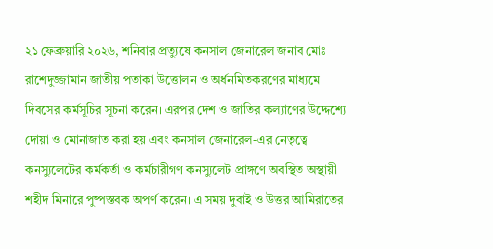২১ ফেব্রুয়ারি ২০২৬, শনিবার প্রত্যুষে কনসাল জেনারেল জনাব মোঃ রাশেদুজ্জামান জাতীয় পতাকা উত্তোলন ও অর্ধনমিতকরণের মাধ্যমে দিবসের কর্মসূচির সূচনা করেন। এরপর দেশ ও জাতির কল্যাণের উদ্দেশ্যে দোয়া ও মোনাজাত করা হয় এবং কনসাল জেনারেল-এর নেতৃত্বে কনস্যুলেটের কর্মকর্তা ও কর্মচারীগণ কনস্যুলেট প্রাঙ্গণে অবস্থিত অস্থায়ী শহীদ মিনারে পুষ্পস্তবক অপর্ণ করেন। এ সময় দুবাই ও উত্তর আমিরাতের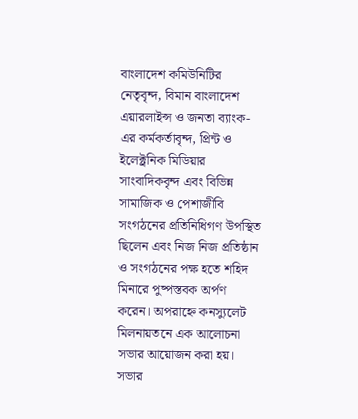বাংলাদেশ কমিউনিটির নেতৃবৃন্দ, বিমান বাংলাদেশ এয়ারলাইন্স ও জনতা ব্যাংক-এর কর্মকর্তাবৃন্দ, প্রিন্ট ও ইলেক্ট্রনিক মিডিয়ার সাংবাদিকবৃন্দ এবং বিভিন্ন সামাজিক ও পেশাজীবি সংগঠনের প্রতিনিধিগণ উপস্থিত ছিলেন এবং নিজ নিজ প্রতিষ্ঠান ও সংগঠনের পক্ষ হতে শহিদ মিনারে পুষ্পস্তবক অর্পণ করেন। অপরাহ্নে কনস্যুলেট মিলনায়তনে এক আলোচনা সভার আয়োজন করা হয়। সভার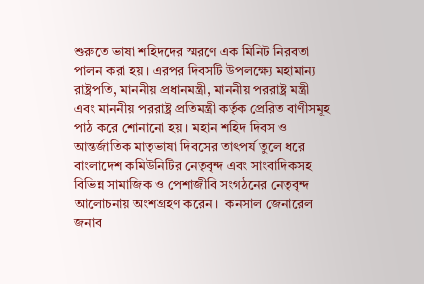শুরুতে ভাষা শহিদদের স্মরণে এক মিনিট নিরবতা পালন করা হয়। এরপর দিবসটি উপলক্ষ্যে মহামান্য রাষ্ট্রপতি, মাননীয় প্রধানমন্ত্রী, মাননীয় পররাষ্ট্র মন্ত্রী এবং মাননীয় পররাষ্ট্র প্রতিমন্ত্রী কর্তৃক প্রেরিত বাণীসমূহ পাঠ করে শোনানো হয়। মহান শহিদ দিবস ও আন্তর্জাতিক মাতৃভাষা দিবসের তাৎপর্য তুলে ধরে বাংলাদেশ কমিউনিটির নেতৃবৃন্দ এবং সাংবাদিকসহ বিভিন্ন সামাজিক ও পেশাজীবি সংগঠনের নেতৃবৃন্দ আলোচনায় অংশগ্রহণ করেন।  কনসাল জেনারেল জনাব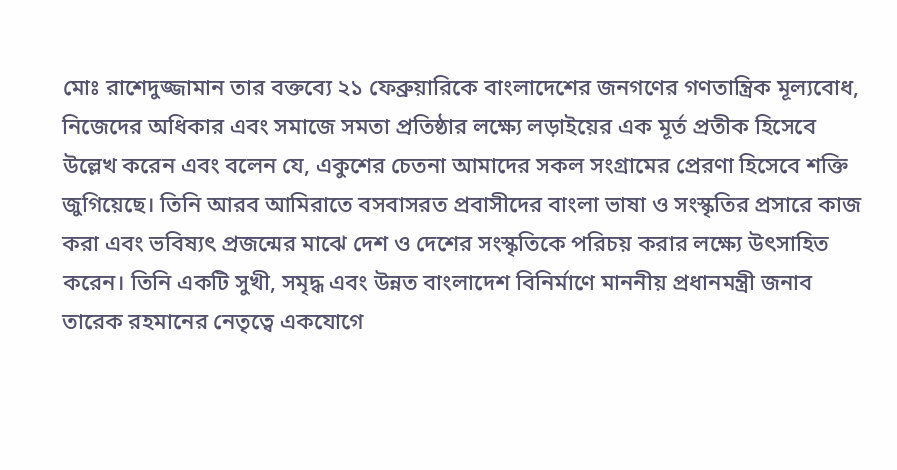মোঃ রাশেদুজ্জামান তার বক্তব্যে ২১ ফেব্রুয়ারিকে বাংলাদেশের জনগণের গণতান্ত্রিক মূল্যবোধ, নিজেদের অধিকার এবং সমাজে সমতা প্রতিষ্ঠার লক্ষ্যে লড়াইয়ের এক মূর্ত প্রতীক হিসেবে উল্লেখ করেন এবং বলেন যে, একুশের চেতনা আমাদের সকল সংগ্রামের প্রেরণা হিসেবে শক্তি জুগিয়েছে। তিনি আরব আমিরাতে বসবাসরত প্রবাসীদের বাংলা ভাষা ও সংস্কৃতির প্রসারে কাজ করা এবং ভবিষ্যৎ প্রজন্মের মাঝে দেশ ও দেশের সংস্কৃতিকে পরিচয় করার লক্ষ্যে উৎসাহিত করেন। তিনি একটি সুখী, সমৃদ্ধ এবং উন্নত বাংলাদেশ বিনির্মাণে মাননীয় প্রধানমন্ত্রী জনাব তারেক রহমানের নেতৃত্বে একযোগে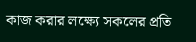কাজ করার লক্ষ্যে সকলের প্রতি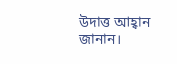উদাত্ত আহ্বান জানান।